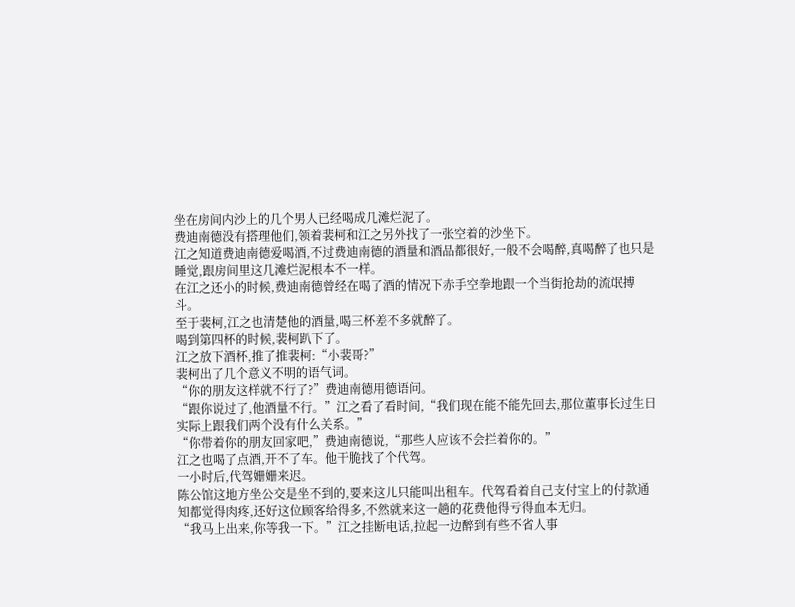坐在房间内沙上的几个男人已经喝成几滩烂泥了。
费迪南德没有搭理他们,领着裴柯和江之另外找了一张空着的沙坐下。
江之知道费迪南德爱喝酒,不过费迪南德的酒量和酒品都很好,一般不会喝醉,真喝醉了也只是睡觉,跟房间里这几滩烂泥根本不一样。
在江之还小的时候,费迪南德曾经在喝了酒的情况下赤手空拳地跟一个当街抢劫的流氓搏斗。
至于裴柯,江之也清楚他的酒量,喝三杯差不多就醉了。
喝到第四杯的时候,裴柯趴下了。
江之放下酒杯,推了推裴柯:“小裴哥?”
裴柯出了几个意义不明的语气词。
“你的朋友这样就不行了?”费迪南德用德语问。
“跟你说过了,他酒量不行。”江之看了看时间,“我们现在能不能先回去,那位董事长过生日实际上跟我们两个没有什么关系。”
“你带着你的朋友回家吧,”费迪南德说,“那些人应该不会拦着你的。”
江之也喝了点酒,开不了车。他干脆找了个代驾。
一小时后,代驾姗姗来迟。
陈公馆这地方坐公交是坐不到的,要来这儿只能叫出租车。代驾看着自己支付宝上的付款通知都觉得肉疼,还好这位顾客给得多,不然就来这一趟的花费他得亏得血本无归。
“我马上出来,你等我一下。”江之挂断电话,拉起一边醉到有些不省人事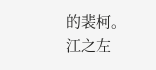的裴柯。
江之左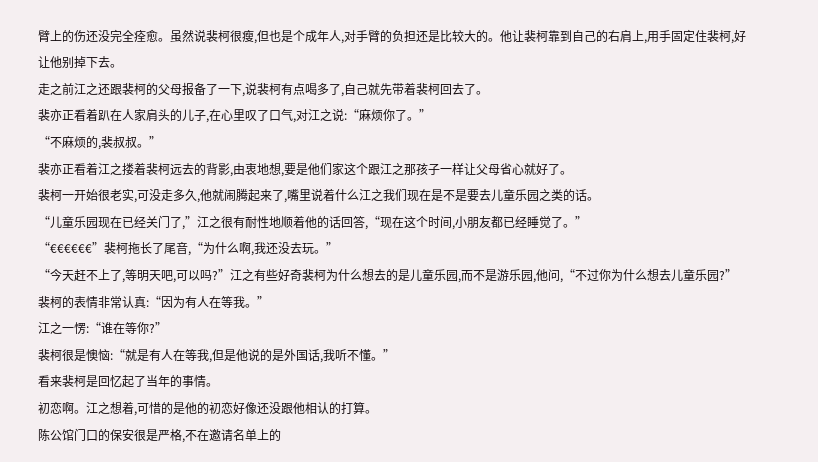臂上的伤还没完全痊愈。虽然说裴柯很瘦,但也是个成年人,对手臂的负担还是比较大的。他让裴柯靠到自己的右肩上,用手固定住裴柯,好让他别掉下去。
走之前江之还跟裴柯的父母报备了一下,说裴柯有点喝多了,自己就先带着裴柯回去了。
裴亦正看着趴在人家肩头的儿子,在心里叹了口气,对江之说:“麻烦你了。”
“不麻烦的,裴叔叔。”
裴亦正看着江之搂着裴柯远去的背影,由衷地想,要是他们家这个跟江之那孩子一样让父母省心就好了。
裴柯一开始很老实,可没走多久,他就闹腾起来了,嘴里说着什么江之我们现在是不是要去儿童乐园之类的话。
“儿童乐园现在已经关门了,”江之很有耐性地顺着他的话回答,“现在这个时间,小朋友都已经睡觉了。”
“€€€€€€”裴柯拖长了尾音,“为什么啊,我还没去玩。”
“今天赶不上了,等明天吧,可以吗?”江之有些好奇裴柯为什么想去的是儿童乐园,而不是游乐园,他问,“不过你为什么想去儿童乐园?”
裴柯的表情非常认真:“因为有人在等我。”
江之一愣:“谁在等你?”
裴柯很是懊恼:“就是有人在等我,但是他说的是外国话,我听不懂。”
看来裴柯是回忆起了当年的事情。
初恋啊。江之想着,可惜的是他的初恋好像还没跟他相认的打算。
陈公馆门口的保安很是严格,不在邀请名单上的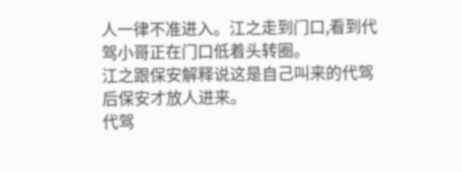人一律不准进入。江之走到门口,看到代驾小哥正在门口低着头转圈。
江之跟保安解释说这是自己叫来的代驾后保安才放人进来。
代驾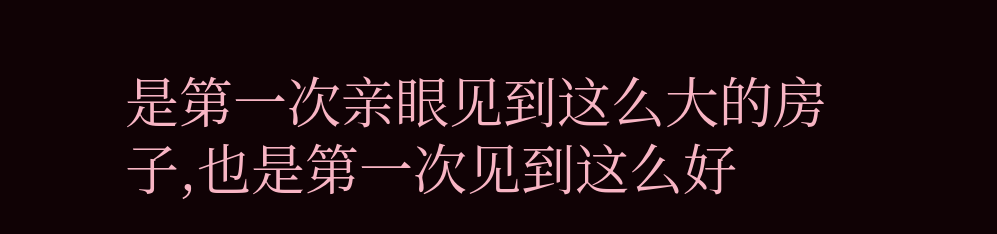是第一次亲眼见到这么大的房子,也是第一次见到这么好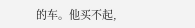的车。他买不起,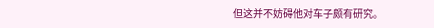但这并不妨碍他对车子颇有研究。